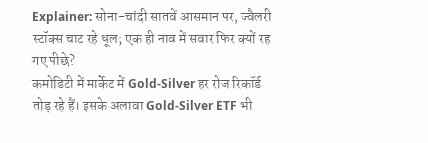Explainer: सोना-चांदी सातवें आसमान पर, ज्वैलरी स्टॉक्स चाट रहे धूल; एक ही नाव में सवार फिर क्यों रह गए पीछे?
कमोडिटी में मार्केट में Gold-Silver हर रोज रिकॉर्ड तोड़ रहे हैं। इसके अलावा Gold-Silver ETF भी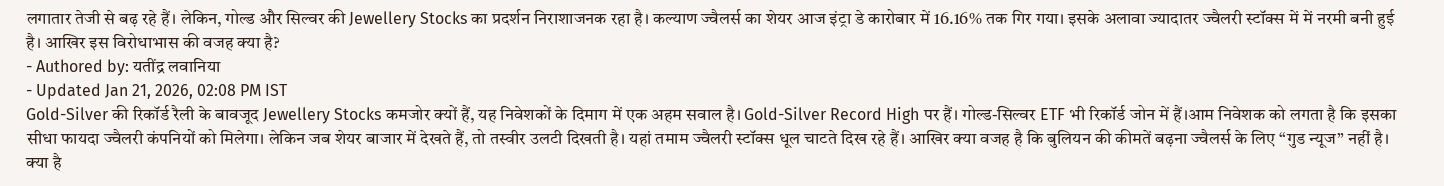लगातार तेजी से बढ़ रहे हैं। लेकिन, गोल्ड और सिल्वर की Jewellery Stocks का प्रदर्शन निराशाजनक रहा है। कल्याण ज्वैलर्स का शेयर आज इंट्रा डे कारोबार में 16.16% तक गिर गया। इसके अलावा ज्यादातर ज्वैलरी स्टॉक्स में में नरमी बनी हुई है। आखिर इस विरोधाभास की वजह क्या है?
- Authored by: यतींद्र लवानिया
- Updated Jan 21, 2026, 02:08 PM IST
Gold-Silver की रिकॉर्ड रैली के बावजूद Jewellery Stocks कमजोर क्यों हैं, यह निवेशकों के दिमाग में एक अहम सवाल है। Gold-Silver Record High पर हैं। गोल्ड-सिल्वर ETF भी रिकॉर्ड जोन में हैं।आम निवेशक को लगता है कि इसका सीधा फायदा ज्वैलरी कंपनियों को मिलेगा। लेकिन जब शेयर बाजार में देखते हैं, तो तस्वीर उलटी दिखती है। यहां तमाम ज्वैलरी स्टॉक्स धूल चाटते दिख रहे हैं। आखिर क्या वजह है कि बुलियन की कीमतें बढ़ना ज्वैलर्स के लिए “गुड न्यूज” नहीं है।
क्या है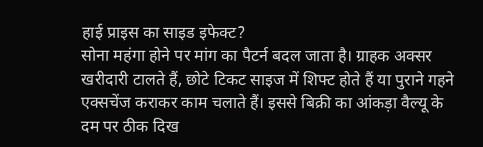हाई प्राइस का साइड इफेक्ट?
सोना महंगा होने पर मांग का पैटर्न बदल जाता है। ग्राहक अक्सर खरीदारी टालते हैं, छोटे टिकट साइज में शिफ्ट होते हैं या पुराने गहने एक्सचेंज कराकर काम चलाते हैं। इससे बिक्री का आंकड़ा वैल्यू के दम पर ठीक दिख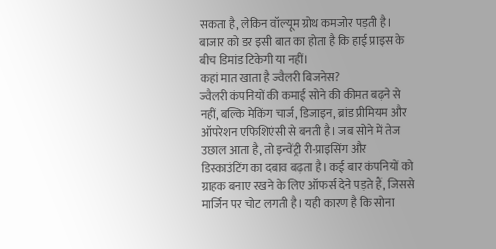सकता है, लेकिन वॉल्यूम ग्रोथ कमजोर पड़ती है। बाजार को डर इसी बात का होता है कि हाई प्राइस के बीच डिमांड टिकेगी या नहीं।
कहां मात खाता है ज्वैलरी बिजनेस?
ज्वैलरी कंपनियों की कमाई सोने की कीमत बढ़ने से नहीं, बल्कि मेकिंग चार्ज, डिजाइन, ब्रांड प्रीमियम और ऑपरेशन एफिशिएंसी से बनती है। जब सोने में तेज उछाल आता है, तो इन्वेंट्री री-प्राइसिंग और डिस्काउंटिंग का दबाव बढ़ता है। कई बार कंपनियों को ग्राहक बनाए रखने के लिए ऑफर्स देने पड़ते हैं, जिससे मार्जिन पर चोट लगती है। यही कारण है कि सोना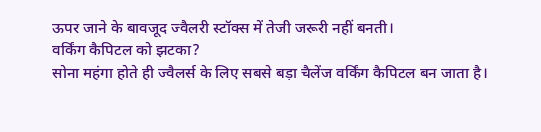ऊपर जाने के बावजूद ज्वैलरी स्टॉक्स में तेजी जरूरी नहीं बनती।
वर्किंग कैपिटल को झटका?
सोना महंगा होते ही ज्वैलर्स के लिए सबसे बड़ा चैलेंज वर्किंग कैपिटल बन जाता है।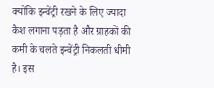क्योंकि इन्वेंट्री रखने के लिए ज्यादा कैश लगाना पड़ता है और ग्राहकों की कमी के चलते इन्वेंट्री निकलती धीमी है। इस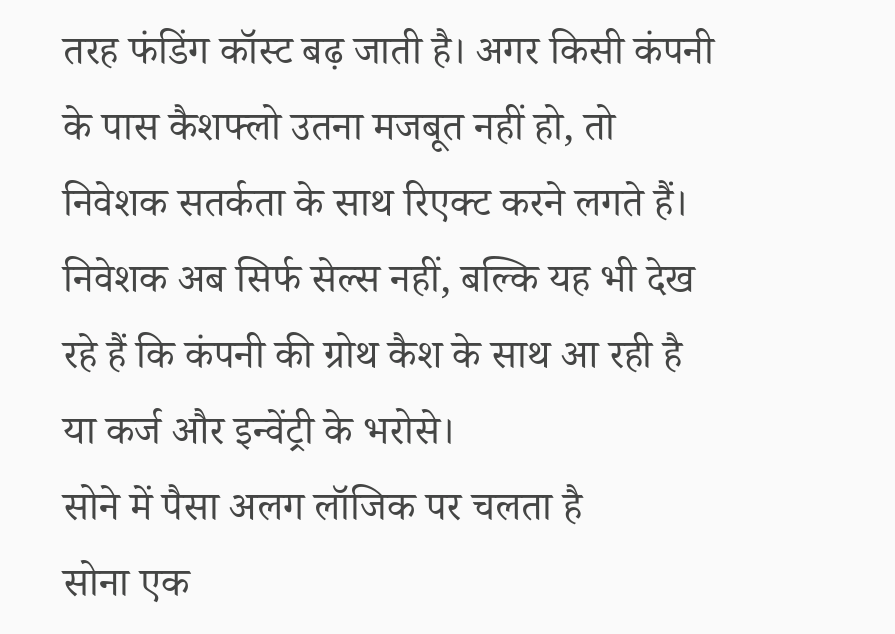तरह फंडिंग कॉस्ट बढ़ जाती है। अगर किसी कंपनी के पास कैशफ्लो उतना मजबूत नहीं हो, तो निवेशक सतर्कता के साथ रिएक्ट करने लगते हैं। निवेशक अब सिर्फ सेल्स नहीं, बल्कि यह भी देख रहे हैं कि कंपनी की ग्रोथ कैश के साथ आ रही है या कर्ज और इन्वेंट्री के भरोसे।
सोने में पैसा अलग लॉजिक पर चलता है
सोना एक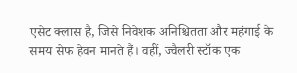एसेट क्लास है, जिसे निवेशक अनिश्चितता और महंगाई के समय सेफ हेवन मानते हैं। वहीं, ज्वैलरी स्टॉक एक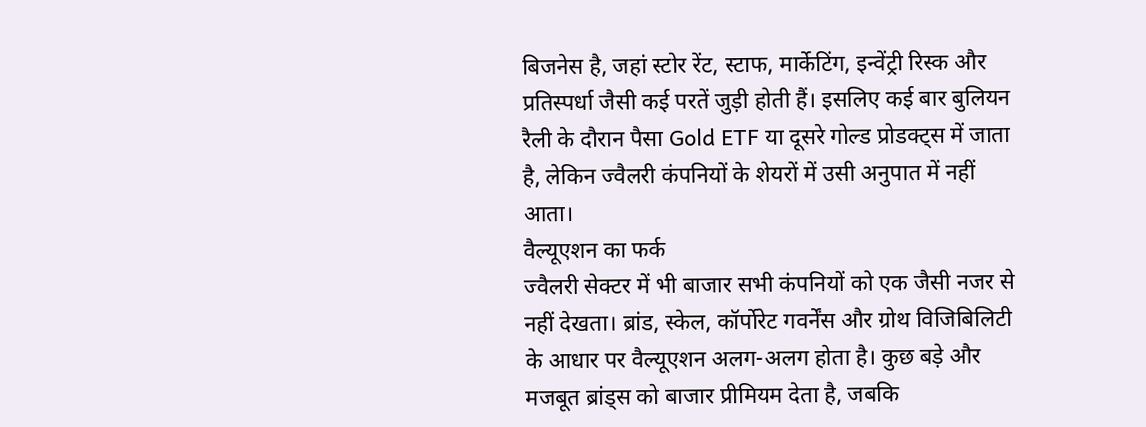बिजनेस है, जहां स्टोर रेंट, स्टाफ, मार्केटिंग, इन्वेंट्री रिस्क और प्रतिस्पर्धा जैसी कई परतें जुड़ी होती हैं। इसलिए कई बार बुलियन रैली के दौरान पैसा Gold ETF या दूसरे गोल्ड प्रोडक्ट्स में जाता है, लेकिन ज्वैलरी कंपनियों के शेयरों में उसी अनुपात में नहीं आता।
वैल्यूएशन का फर्क
ज्वैलरी सेक्टर में भी बाजार सभी कंपनियों को एक जैसी नजर से नहीं देखता। ब्रांड, स्केल, कॉर्पोरेट गवर्नेंस और ग्रोथ विजिबिलिटी के आधार पर वैल्यूएशन अलग-अलग होता है। कुछ बड़े और मजबूत ब्रांड्स को बाजार प्रीमियम देता है, जबकि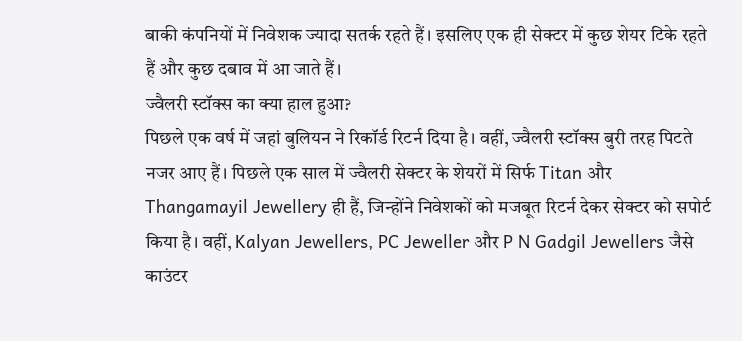बाकी कंपनियों में निवेशक ज्यादा सतर्क रहते हैं। इसलिए एक ही सेक्टर में कुछ शेयर टिके रहते हैं और कुछ दबाव में आ जाते हैं।
ज्वैलरी स्टॉक्स का क्या हाल हुआ?
पिछले एक वर्ष में जहां बुलियन ने रिकॉर्ड रिटर्न दिया है। वहीं, ज्वैलरी स्टॉक्स बुरी तरह पिटते नजर आए हैं। पिछले एक साल में ज्वैलरी सेक्टर के शेयरों में सिर्फ Titan और Thangamayil Jewellery ही हैं, जिन्होंने निवेशकों को मजबूत रिटर्न देकर सेक्टर को सपोर्ट किया है। वहीं, Kalyan Jewellers, PC Jeweller और P N Gadgil Jewellers जैसे काउंटर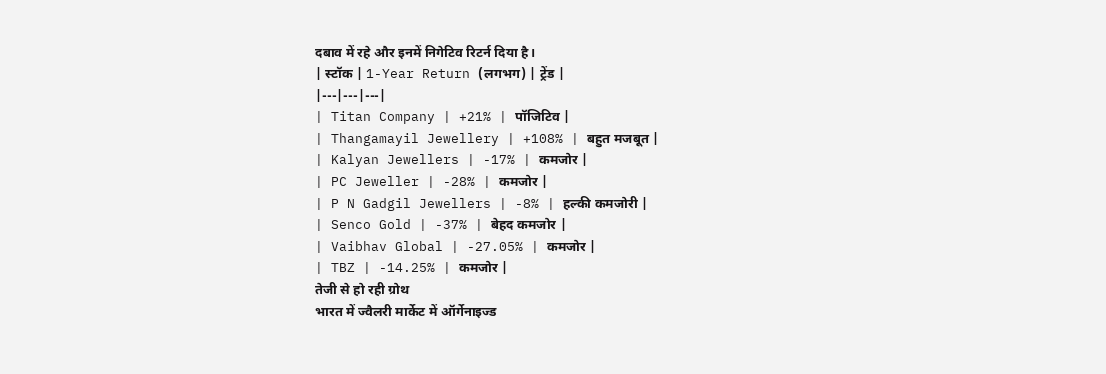दबाव में रहे और इनमें निगेटिव रिटर्न दिया है।
| स्टॉक | 1-Year Return (लगभग) | ट्रेंड |
|---|---|---|
| Titan Company | +21% | पॉजिटिव |
| Thangamayil Jewellery | +108% | बहुत मजबूत |
| Kalyan Jewellers | -17% | कमजोर |
| PC Jeweller | -28% | कमजोर |
| P N Gadgil Jewellers | -8% | हल्की कमजोरी |
| Senco Gold | -37% | बेहद कमजोर |
| Vaibhav Global | -27.05% | कमजोर |
| TBZ | -14.25% | कमजोर |
तेजी से हो रही ग्रोथ
भारत में ज्वैलरी मार्केट में ऑर्गेनाइज्ड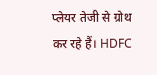प्लेयर तेजी से ग्रोथ कर रहे हैं। HDFC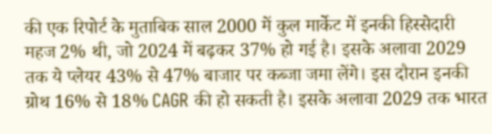की एक रिपोर्ट के मुताबिक साल 2000 में कुल मार्केट में इनकी हिस्सेदारी महज 2% थी, जो 2024 में बढ़कर 37% हो गई है। इसके अलावा 2029 तक ये प्लेयर 43% से 47% बाजार पर कब्जा जमा लेंगे। इस दौरान इनकी ग्रोथ 16% से 18% CAGR की हो सकती है। इसके अलावा 2029 तक भारत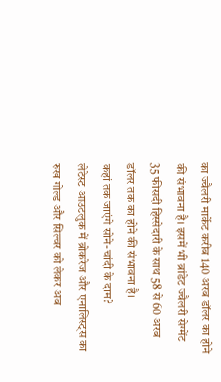का ज्वैलरी मार्केट करीब 140 अरब डॉलर का होने की संभावना है। इसमें भी ब्रांडेट ज्वैलरी सेग्मेंट 35 फीसदी हिस्सेदारी के साथ 58 से 60 अरब डॉलर तक का होने की संभावना है।
कहां तक जाएंगे सोने-चांदी के दाम?
लेटेस्ट आउटलुक में ब्रोकरेज और एनालिस्ट्स का रुख गोल्ड और सिल्वर को लेकर अब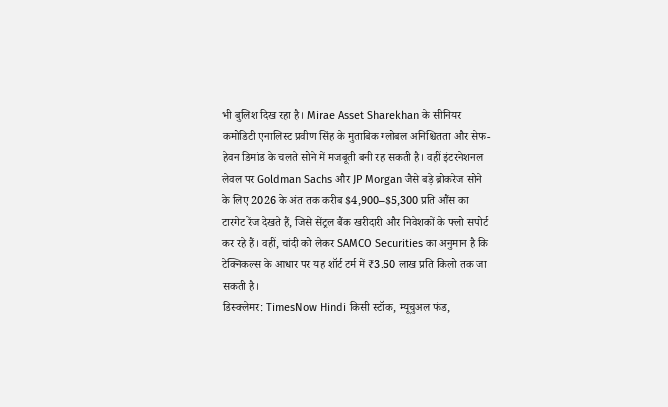भी बुलिश दिख रहा है। Mirae Asset Sharekhan के सीनियर कमोडिटी एनालिस्ट प्रवीण सिंह के मुताबिक ग्लोबल अनिश्चितता और सेफ-हेवन डिमांड के चलते सोने में मजबूती बनी रह सकती है। वहीं इंटरनेशनल लेवल पर Goldman Sachs और JP Morgan जैसे बड़े ब्रोकरेज सोने के लिए 2026 के अंत तक करीब $4,900–$5,300 प्रति औंस का टारगेट रेंज देखते हैं, जिसे सेंट्रल बैंक खरीदारी और निवेशकों के फ्लो सपोर्ट कर रहे हैं। वहीं, चांदी को लेकर SAMCO Securities का अनुमान है कि टेक्निकल्स के आधार पर यह शॉर्ट टर्म में ₹3.50 लाख प्रति किलो तक जा सकती है।
डिस्क्लेमर: TimesNow Hindi किसी स्टॉक, म्यूचुअल फंड,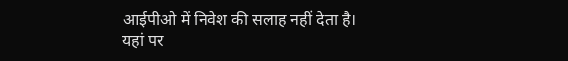आईपीओ में निवेश की सलाह नहीं देता है। यहां पर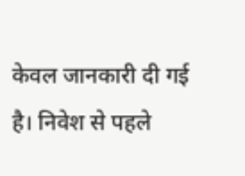केवल जानकारी दी गई है। निवेश से पहले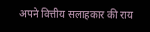अपने वित्तीय सलाहकार की राय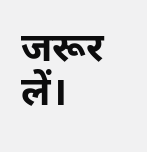जरूर लें।